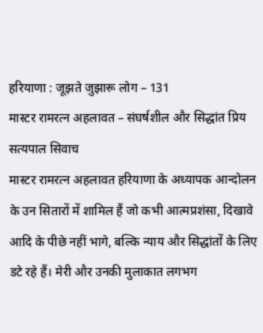हरियाणा : जूझते जुझारू लोग – 131
मास्टर रामरत्न अहलावत – संघर्षशील और सिद्धांत प्रिय
सत्यपाल सिवाच
मास्टर रामरत्न अहलावत हरियाणा के अध्यापक आन्दोलन के उन सितारों में शामिल हैं जो कभी आत्मप्रशंसा, दिखावे आदि के पीछे नहीं भागे, बल्कि न्याय और सिद्धांतों के लिए डटे रहे हैं। मेरी और उनकी मुलाकात लगभग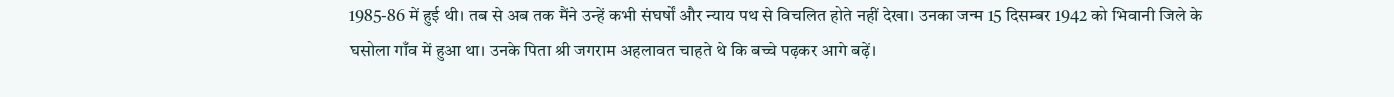1985-86 में हुई थी। तब से अब तक मैंने उन्हें कभी संघर्षों और न्याय पथ से विचलित होते नहीं देखा। उनका जन्म 15 दिसम्बर 1942 को भिवानी जिले के घसोला गाँव में हुआ था। उनके पिता श्री जगराम अहलावत चाहते थे कि बच्चे पढ़कर आगे बढ़ें।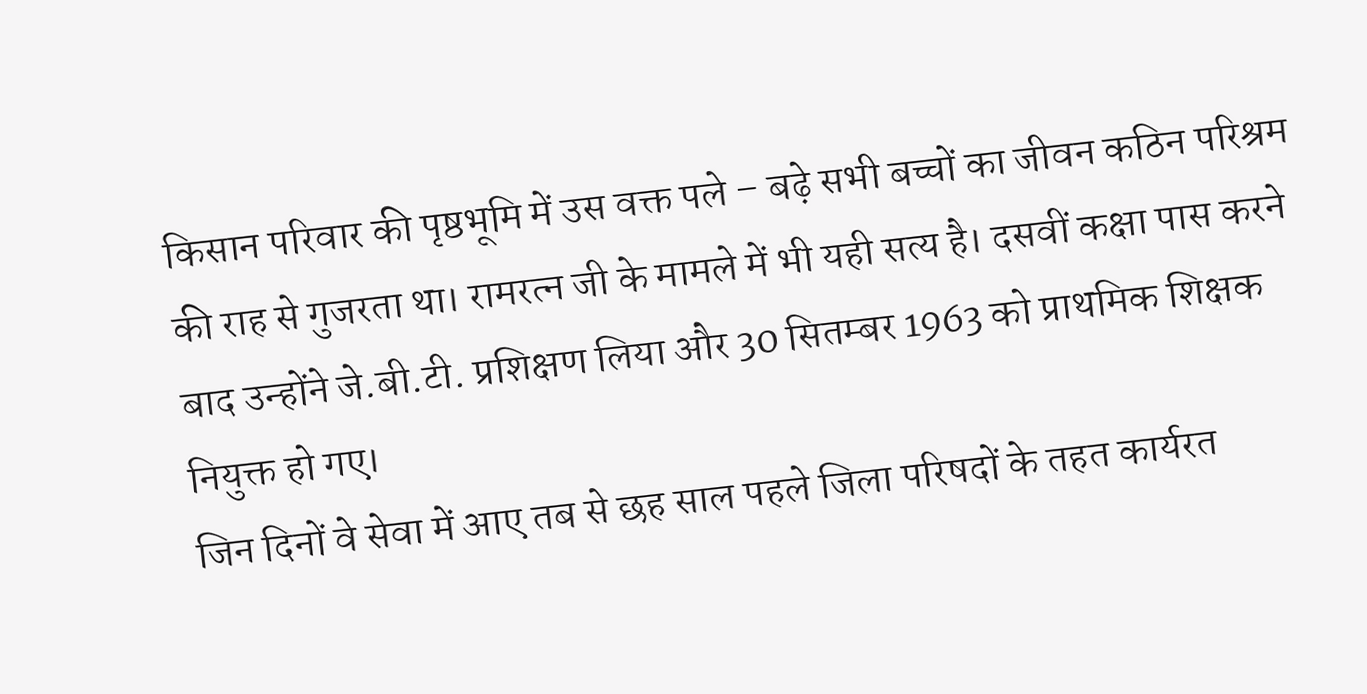किसान परिवार की पृष्ठभूमि में उस वक्त पले – बढ़े सभी बच्चों का जीवन कठिन परिश्रम की राह से गुजरता था। रामरत्न जी के मामले में भी यही सत्य है। दसवीं कक्षा पास करने बाद उन्होंने जे.बी.टी. प्रशिक्षण लिया और 30 सितम्बर 1963 को प्राथमिक शिक्षक नियुक्त हो गए।
जिन दिनों वे सेवा में आए तब से छह साल पहले जिला परिषदों के तहत कार्यरत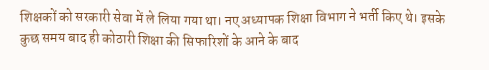शिक्षकों को सरकारी सेवा में ले लिया गया था। नए अध्यापक शिक्षा विभाग ने भर्ती किए थे। इसके कुछ समय बाद ही कोठारी शिक्षा की सिफारिशों के आने के बाद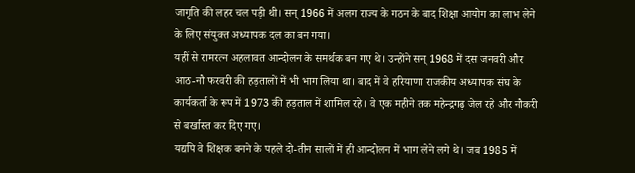जागृति की लहर चल पड़ी थी। सन् 1966 में अलग राज्य के गठन के बाद शिक्षा आयोग का लाभ लेने के लिए संयुक्त अध्यापक दल का बन गया।
यहीं से रामरत्न अहलावत आन्दोलन के समर्थक बन गए थे। उन्होंने सन् 1968 में दस जनवरी और आठ-नौ फरवरी की हड़तालों में भी भाग लिया था। बाद में वे हरियाणा राजकीय अध्यापक संघ के कार्यकर्ता के रूप में 1973 की हड़ताल में शामिल रहे। वे एक महीने तक महेन्द्रगढ़ जेल रहे और नौकरी से बर्खास्त कर दिए गए।
यद्यपि वे शिक्षक बनने के पहले दो-तीन सालों में ही आन्दोलन में भाग लेने लगे थे। जब 1985 में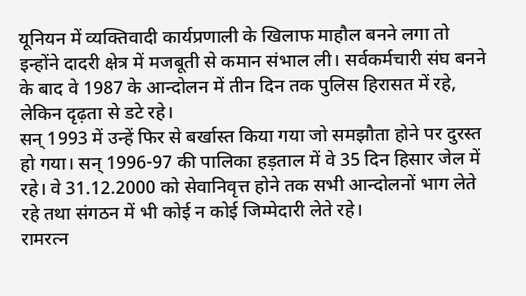यूनियन में व्यक्तिवादी कार्यप्रणाली के खिलाफ माहौल बनने लगा तो इन्होंने दादरी क्षेत्र में मजबूती से कमान संभाल ली। सर्वकर्मचारी संघ बनने के बाद वे 1987 के आन्दोलन में तीन दिन तक पुलिस हिरासत में रहे, लेकिन दृढ़ता से डटे रहे।
सन् 1993 में उन्हें फिर से बर्खास्त किया गया जो समझौता होने पर दुरस्त हो गया। सन् 1996-97 की पालिका हड़ताल में वे 35 दिन हिसार जेल में रहे। वे 31.12.2000 को सेवानिवृत्त होने तक सभी आन्दोलनों भाग लेते रहे तथा संगठन में भी कोई न कोई जिम्मेदारी लेते रहे।
रामरत्न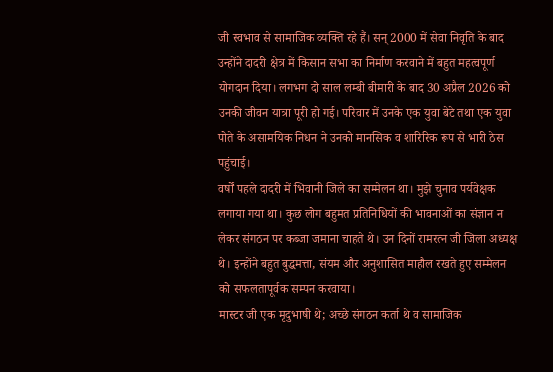जी स्वभाव से सामाजिक व्यक्ति रहे हैं। सन् 2000 में सेवा निवृति के बाद उन्होंने दादरी क्षेत्र में किसान सभा का निर्माण करवाने में बहुत महत्वपूर्ण योगदान दिया। लगभग दो साल लम्बी बीमारी के बाद 30 अप्रैल 2026 को उनकी जीवन यात्रा पूरी हो गई। परिवार में उनके एक युवा बेटे तथा एक युवा पोते के असामयिक निधन ने उनको मानसिक व शारिरिक रूप से भारी ठेस पहुंचाई।
वर्षों पहले दादरी में भिवानी जिले का सम्मेलन था। मुझे चुनाव पर्यवेक्षक लगाया गया था। कुछ लोग बहुमत प्रतिनिधियों की भावनाओं का संज्ञान न लेकर संगठन पर कब्जा जमाना चाहते थे। उन दिनों रामरत्न जी जिला अध्यक्ष थे। इन्होंने बहुत बुद्धमत्ता, संयम और अनुशासित माहौल रखते हुए सम्मेलन को सफलतापूर्वक सम्पन करवाया।
मास्टर जी एक मृदुभाषी थे; अच्छे संगठन कर्ता थे व सामाजिक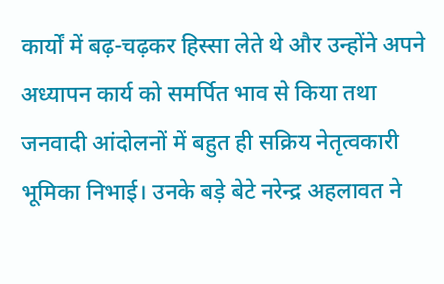कार्यों में बढ़-चढ़कर हिस्सा लेते थे और उन्होंने अपने अध्यापन कार्य को समर्पित भाव से किया तथा जनवादी आंदोलनों में बहुत ही सक्रिय नेतृत्वकारी भूमिका निभाई। उनके बड़े बेटे नरेन्द्र अहलावत ने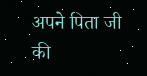अपने पिता जी की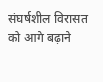संघर्षशील विरासत को आगे बढ़ाने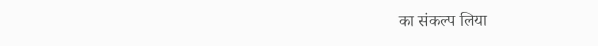का संकल्प लिया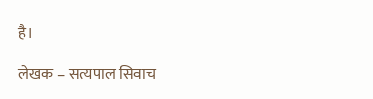है।

लेखक – सत्यपाल सिवाच